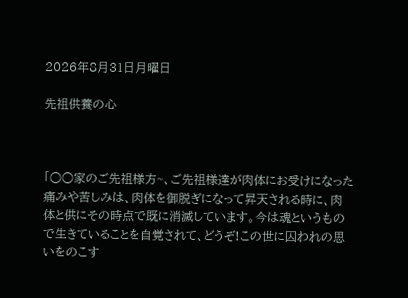2026年8月31日月曜日

先祖供養の心



「○○家のご先祖様方~、ご先祖様達が肉体にお受けになった痛みや苦しみは、肉体を御脱ぎになって昇天される時に、肉体と供にその時点で既に消滅しています。今は魂というもので生きていることを自覚されて、どうぞ!この世に囚われの思いをのこす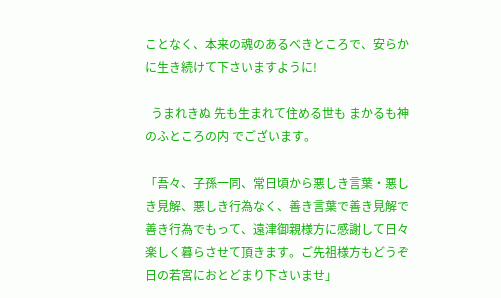ことなく、本来の魂のあるべきところで、安らかに生き続けて下さいますように!

  うまれきぬ 先も生まれて住める世も まかるも神のふところの内 でございます。

「吾々、子孫一同、常日頃から悪しき言葉・悪しき見解、悪しき行為なく、善き言葉で善き見解で善き行為でもって、遠津御親様方に感謝して日々楽しく暮らさせて頂きます。ご先祖様方もどうぞ日の若宮におとどまり下さいませ」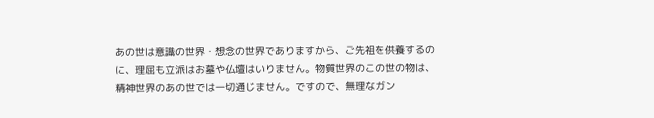あの世は意識の世界・想念の世界でありますから、ご先祖を供養するのに、理屈も立派はお墓や仏壇はいりません。物質世界のこの世の物は、精神世界のあの世では一切通じません。ですので、無理なガン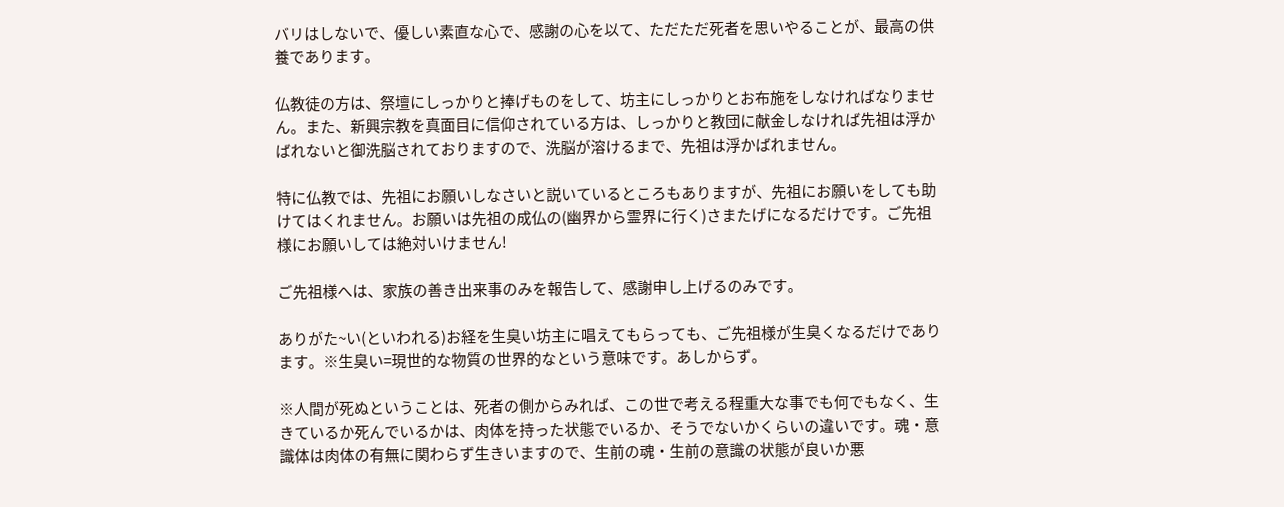バリはしないで、優しい素直な心で、感謝の心を以て、ただただ死者を思いやることが、最高の供養であります。

仏教徒の方は、祭壇にしっかりと捧げものをして、坊主にしっかりとお布施をしなければなりません。また、新興宗教を真面目に信仰されている方は、しっかりと教団に献金しなければ先祖は浮かばれないと御洗脳されておりますので、洗脳が溶けるまで、先祖は浮かばれません。

特に仏教では、先祖にお願いしなさいと説いているところもありますが、先祖にお願いをしても助けてはくれません。お願いは先祖の成仏の(幽界から霊界に行く)さまたげになるだけです。ご先祖様にお願いしては絶対いけません!

ご先祖様へは、家族の善き出来事のみを報告して、感謝申し上げるのみです。

ありがた~い(といわれる)お経を生臭い坊主に唱えてもらっても、ご先祖様が生臭くなるだけであります。※生臭い=現世的な物質の世界的なという意味です。あしからず。

※人間が死ぬということは、死者の側からみれば、この世で考える程重大な事でも何でもなく、生きているか死んでいるかは、肉体を持った状態でいるか、そうでないかくらいの違いです。魂・意識体は肉体の有無に関わらず生きいますので、生前の魂・生前の意識の状態が良いか悪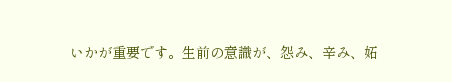いかが重要です。生前の意識が、怨み、辛み、妬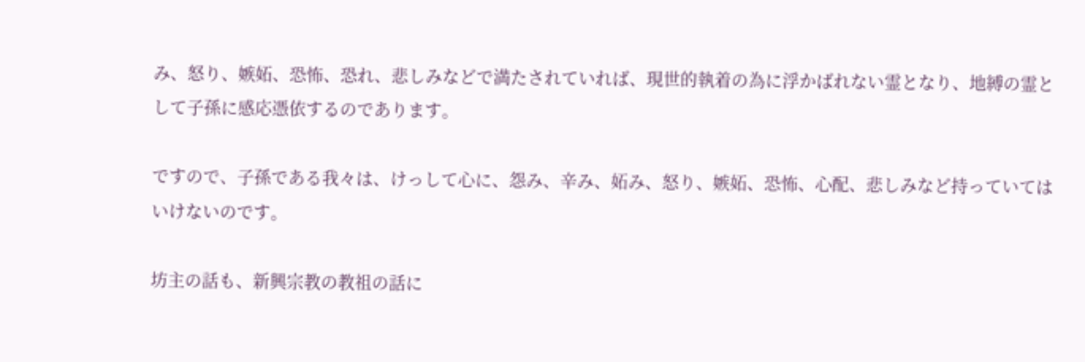み、怒り、嫉妬、恐怖、恐れ、悲しみなどで満たされていれば、現世的執着の為に浮かばれない霊となり、地縛の霊として子孫に感応憑依するのであります。

ですので、子孫である我々は、けっして心に、怨み、辛み、妬み、怒り、嫉妬、恐怖、心配、悲しみなど持っていてはいけないのです。

坊主の話も、新興宗教の教祖の話に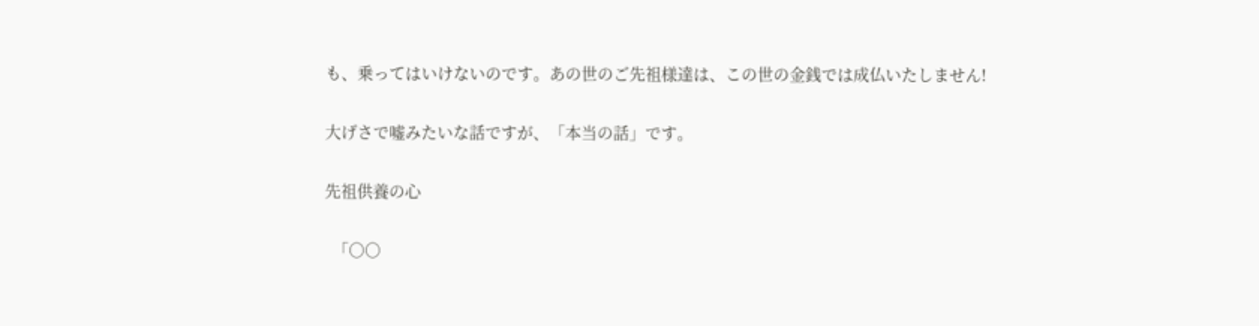も、乗ってはいけないのです。あの世のご先祖様達は、この世の金銭では成仏いたしません!

大げさで嘘みたいな話ですが、「本当の話」です。

先祖供養の心

  「○○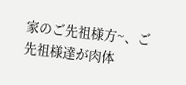家のご先祖様方~、ご先祖様達が肉体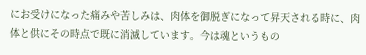にお受けになった痛みや苦しみは、肉体を御脱ぎになって昇天される時に、肉体と供にその時点で既に消滅しています。今は魂というもの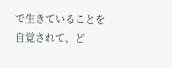で生きていることを自覚されて、ど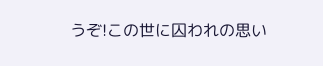うぞ!この世に囚われの思い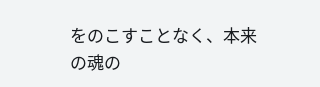をのこすことなく、本来の魂の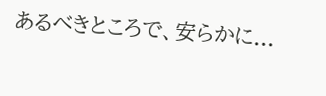あるべきところで、安らかに...